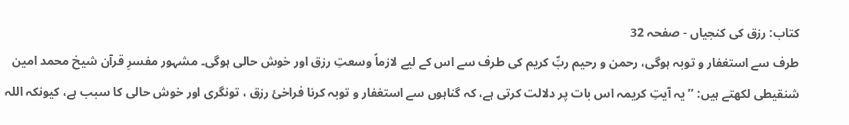کتاب: رزق کی کنجیاں - صفحہ 32
طرف سے استغفار و توبہ ہوگی، رحمن و رحیم ربِّ کریم کی طرف سے اس کے لیے لازماً وسعتِ رزق اور خوش حالی ہوگی۔ مشہور مفسرِ قرآن شیخ محمد امین شنقیطی لکھتے ہیں: ’’یہ آیتِ کریمہ اس بات پر دلالت کرتی ہے، کہ گناہوں سے استغفار و توبہ کرنا فراخیٔ رزق ، تونگری اور خوش حالی کا سبب ہے، کیونکہ اللہ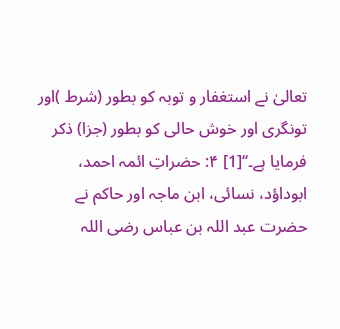تعالیٰ نے استغفار و توبہ کو بطور (شرط )اور تونگری اور خوش حالی کو بطور (جزا) ذکر فرمایا ہے۔‘‘[1] ۴: حضراتِ ائمہ احمد، ابوداؤد، نسائی، ابن ماجہ اور حاکم نے حضرت عبد اللہ بن عباس رضی اللہ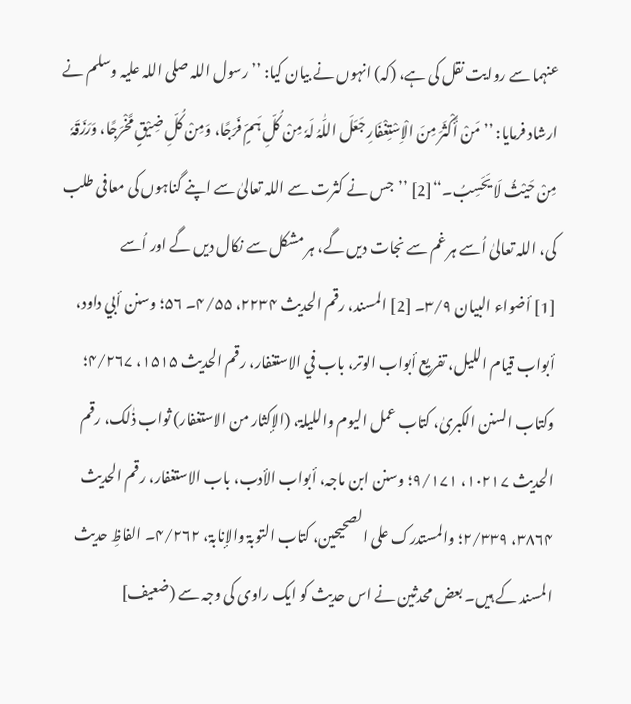عنہما سے روایت نقل کی ہے، (کہ) انہوں نے بیان کیا: ’’رسول اللہ صلی اللہ علیہ وسلم نے ارشاد فرمایا: ’’مَنْ أَکْثَرَ مِنَ الْاِسْتِغْفَارِ جَعَلَ اللّٰہُ لَہٗ مِنْ کُلِّ ہَمٍّ فَرَجًا، وَمِنْ کُلِّ ضِیْقٍ مَّخْرَجًا، وَرَزَقَہٗ مِنْ حَیْثُ لَا یَحَسِبُ۔‘‘[2] ’’جس نے کثرت سے اللہ تعالیٰ سے اپنے گناہوں کی معافی طلب کی، اللہ تعالیٰ اُسے ہر غم سے نجات دیں گے، ہر مشکل سے نکال دیں گے اور اُسے
[1] أضواء البیان ۳/۹۔ [2] المسند، رقم الحدیث ۲۲۳۴، ۴/۵۵۔ ۵۶؛ وسنن أبي داود، أبواب قیام اللیل، تفریع أبواب الوتر، باب في الاستغفار، رقم الحدیث ۱۵۱۵، ۴/۲۶۷؛ وکتاب السنن الکبریٰ، کتاب عمل الیوم واللیلۃ، (الإکثار من الاستغفار) ثواب ذٰلک، رقم الحدیث ۱۰۲۱۷، ۹/۱۷۱؛ وسنن ابن ماجہ، أبواب الأدب، باب الاستغفار، رقم الحدیث ۳۸۶۴، ۲/۳۳۹؛ والمستدرک علی الصحیحین، کتاب التوبۃ والإنابۃ، ۴/۲۶۲۔ الفاظِ حدیث المسند کے ہیں۔ بعض محدثین نے اس حدیث کو ایک راوی کی وجہ سے (ضعیف]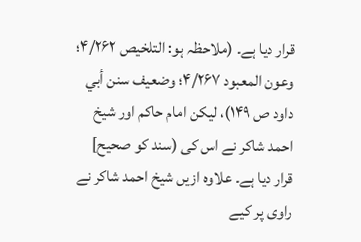قرار دیا ہے۔ (ملاحظہ ہو: التلخیص ۴/۲۶۲؛ وعون المعبود ۴/۲۶۷؛ وضعیف سنن أبي داود ص ۱۴۹)، لیکن امام حاکم اور شیخ احمد شاکر نے اس کی (سند کو صحیح] قرار دیا ہے۔ علاوہ ازیں شیخ احمد شاکر نے راوی پر کیے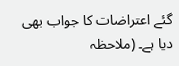گئے اعتراضات کا جواب بھی دیا ہے۔ (ملاحظہ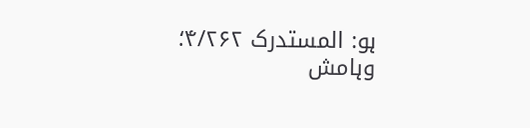ہو: المستدرک ۴/۲۶۲؛ وہامش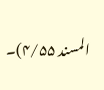المسند ۴/۵۵)۔